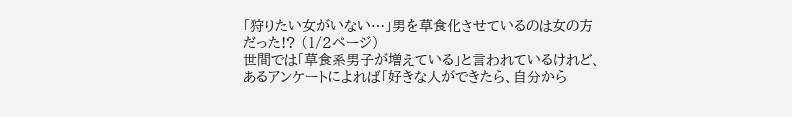「狩りたい女がいない…」男を草食化させているのは女の方だった!? (1/2ページ)
世間では「草食系男子が増えている」と言われているけれど、あるアンケートによれば「好きな人ができたら、自分から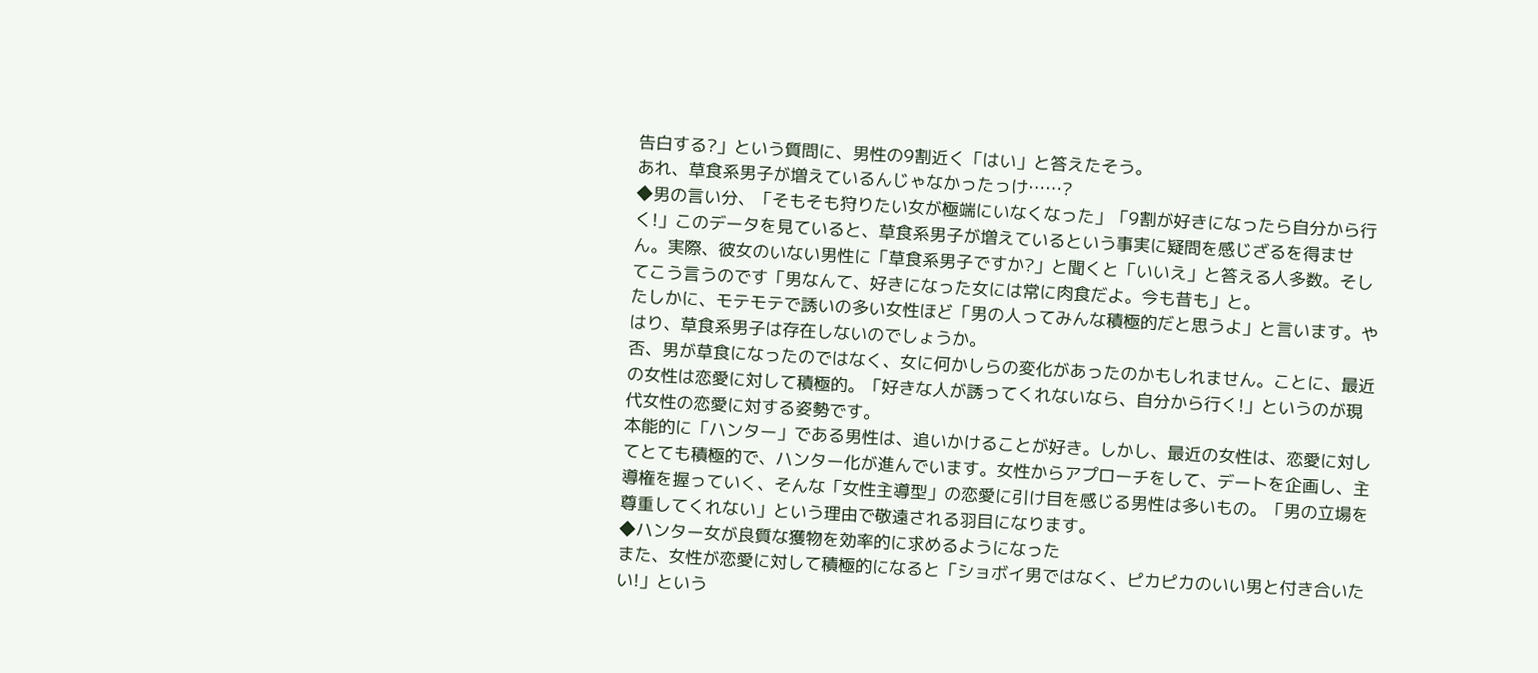告白する?」という質問に、男性の9割近く「はい」と答えたそう。
あれ、草食系男子が増えているんじゃなかったっけ……?
◆男の言い分、「そもそも狩りたい女が極端にいなくなった」「9割が好きになったら自分から行く!」このデータを見ていると、草食系男子が増えているという事実に疑問を感じざるを得ません。実際、彼女のいない男性に「草食系男子ですか?」と聞くと「いいえ」と答える人多数。そしてこう言うのです「男なんて、好きになった女には常に肉食だよ。今も昔も」と。
たしかに、モテモテで誘いの多い女性ほど「男の人ってみんな積極的だと思うよ」と言います。やはり、草食系男子は存在しないのでしょうか。
否、男が草食になったのではなく、女に何かしらの変化があったのかもしれません。ことに、最近の女性は恋愛に対して積極的。「好きな人が誘ってくれないなら、自分から行く!」というのが現代女性の恋愛に対する姿勢です。
本能的に「ハンター」である男性は、追いかけることが好き。しかし、最近の女性は、恋愛に対してとても積極的で、ハンター化が進んでいます。女性からアプローチをして、デートを企画し、主導権を握っていく、そんな「女性主導型」の恋愛に引け目を感じる男性は多いもの。「男の立場を尊重してくれない」という理由で敬遠される羽目になります。
◆ハンター女が良質な獲物を効率的に求めるようになった
また、女性が恋愛に対して積極的になると「ショボイ男ではなく、ピカピカのいい男と付き合いたい!」という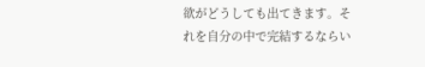欲がどうしても出てきます。それを自分の中で完結するならい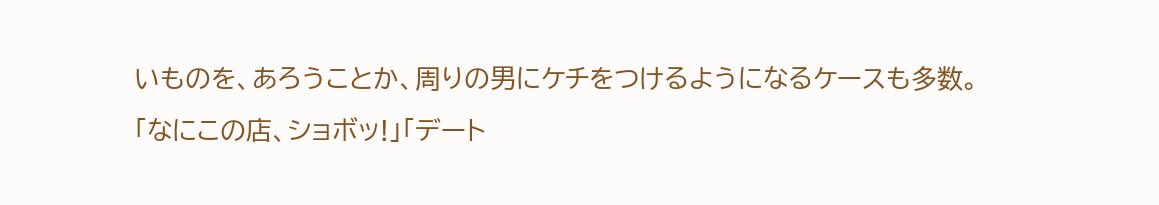いものを、あろうことか、周りの男にケチをつけるようになるケースも多数。
「なにこの店、ショボッ!」「デート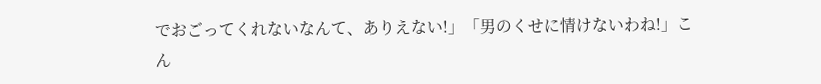でおごってくれないなんて、ありえない!」「男のくせに情けないわね!」こん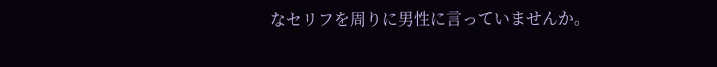なセリフを周りに男性に言っていませんか。